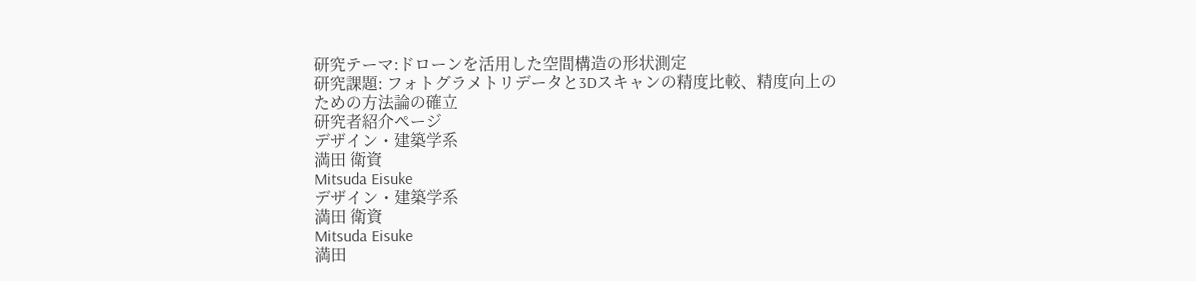研究テーマ:ドローンを活用した空間構造の形状測定
研究課題: フォトグラメトリデータと3Dスキャンの精度比較、精度向上のための方法論の確立
研究者紹介ページ
デザイン・建築学系
満田 衛資
Mitsuda Eisuke
デザイン・建築学系
満田 衛資
Mitsuda Eisuke
満田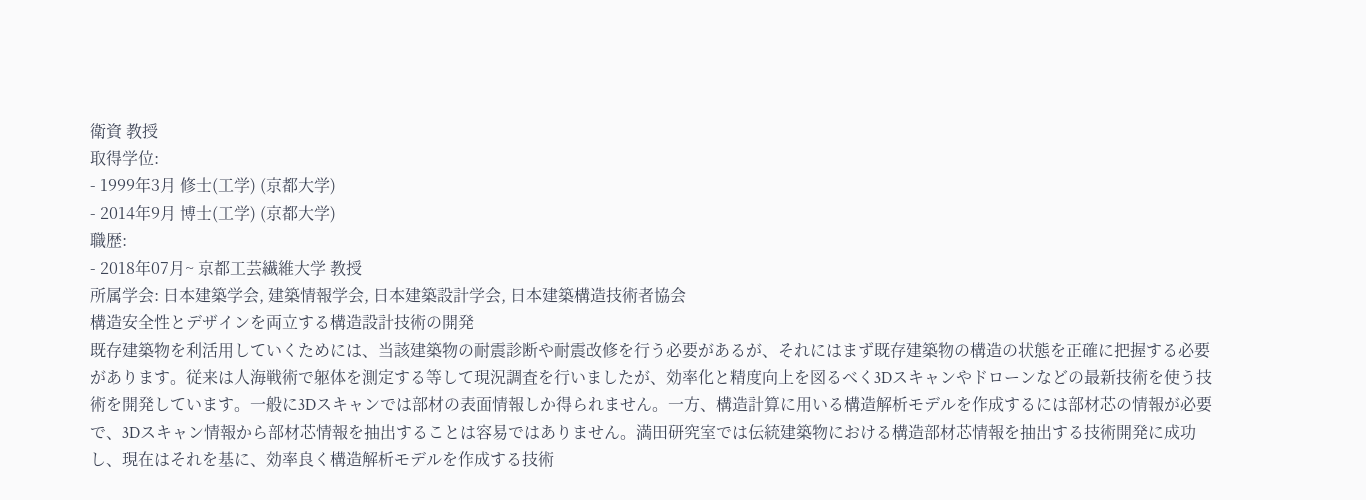衛資 教授
取得学位:
- 1999年3月 修士(工学) (京都大学)
- 2014年9月 博士(工学) (京都大学)
職歴:
- 2018年07月~ 京都工芸繊維大学 教授
所属学会: 日本建築学会, 建築情報学会, 日本建築設計学会, 日本建築構造技術者協会
構造安全性とデザインを両立する構造設計技術の開発
既存建築物を利活用していくためには、当該建築物の耐震診断や耐震改修を行う必要があるが、それにはまず既存建築物の構造の状態を正確に把握する必要があります。従来は人海戦術で躯体を測定する等して現況調査を行いましたが、効率化と精度向上を図るべく3Dスキャンやドローンなどの最新技術を使う技術を開発しています。一般に3Dスキャンでは部材の表面情報しか得られません。一方、構造計算に用いる構造解析モデルを作成するには部材芯の情報が必要で、3Dスキャン情報から部材芯情報を抽出することは容易ではありません。満田研究室では伝統建築物における構造部材芯情報を抽出する技術開発に成功し、現在はそれを基に、効率良く構造解析モデルを作成する技術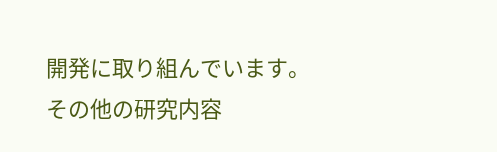開発に取り組んでいます。
その他の研究内容